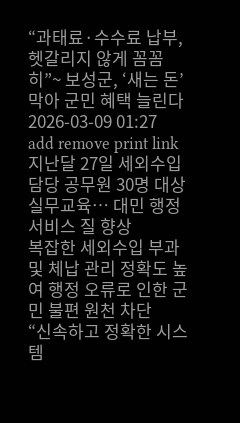“과태료·수수료 납부, 헷갈리지 않게 꼼꼼히”~ 보성군, ‘새는 돈’ 막아 군민 혜택 늘린다
2026-03-09 01:27
add remove print link
지난달 27일 세외수입 담당 공무원 30명 대상 실무교육… 대민 행정 서비스 질 향상
복잡한 세외수입 부과 및 체납 관리 정확도 높여 행정 오류로 인한 군민 불편 원천 차단
“신속하고 정확한 시스템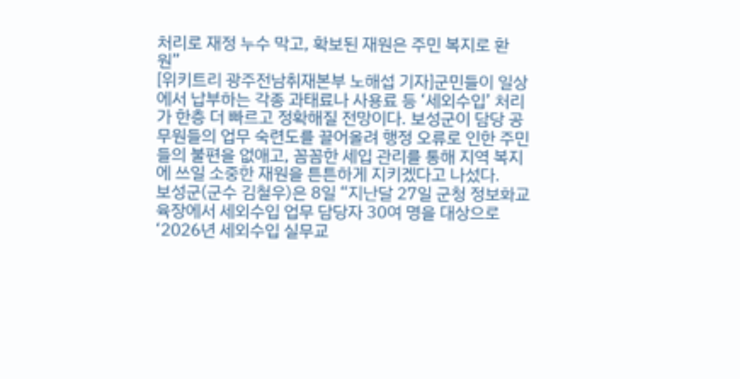처리로 재정 누수 막고, 확보된 재원은 주민 복지로 환원”
[위키트리 광주전남취재본부 노해섭 기자]군민들이 일상에서 납부하는 각종 과태료나 사용료 등 ‘세외수입’ 처리가 한층 더 빠르고 정확해질 전망이다. 보성군이 담당 공무원들의 업무 숙련도를 끌어올려 행정 오류로 인한 주민들의 불편을 없애고, 꼼꼼한 세입 관리를 통해 지역 복지에 쓰일 소중한 재원을 튼튼하게 지키겠다고 나섰다.
보성군(군수 김철우)은 8일 “지난달 27일 군청 정보화교육장에서 세외수입 업무 담당자 30여 명을 대상으로 ‘2026년 세외수입 실무교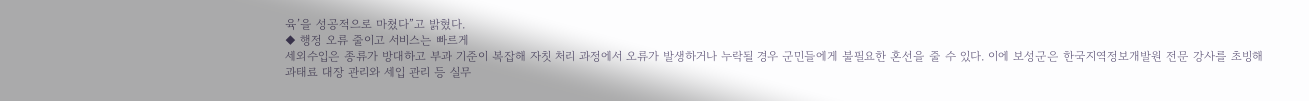육’을 성공적으로 마쳤다”고 밝혔다.
◆ 행정 오류 줄이고 서비스는 빠르게
세외수입은 종류가 방대하고 부과 기준이 복잡해 자칫 처리 과정에서 오류가 발생하거나 누락될 경우 군민들에게 불필요한 혼선을 줄 수 있다. 이에 보성군은 한국지역정보개발원 전문 강사를 초빙해 과태료 대장 관리와 세입 관리 등 실무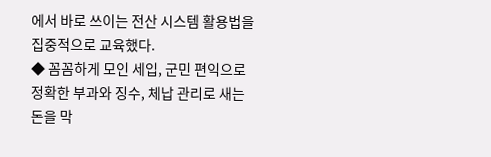에서 바로 쓰이는 전산 시스템 활용법을 집중적으로 교육했다.
◆ 꼼꼼하게 모인 세입, 군민 편익으로
정확한 부과와 징수, 체납 관리로 새는 돈을 막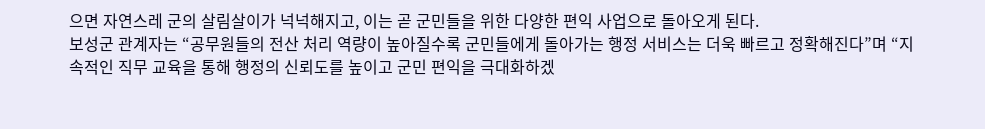으면 자연스레 군의 살림살이가 넉넉해지고, 이는 곧 군민들을 위한 다양한 편익 사업으로 돌아오게 된다.
보성군 관계자는 “공무원들의 전산 처리 역량이 높아질수록 군민들에게 돌아가는 행정 서비스는 더욱 빠르고 정확해진다”며 “지속적인 직무 교육을 통해 행정의 신뢰도를 높이고 군민 편익을 극대화하겠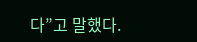다”고 말했다.